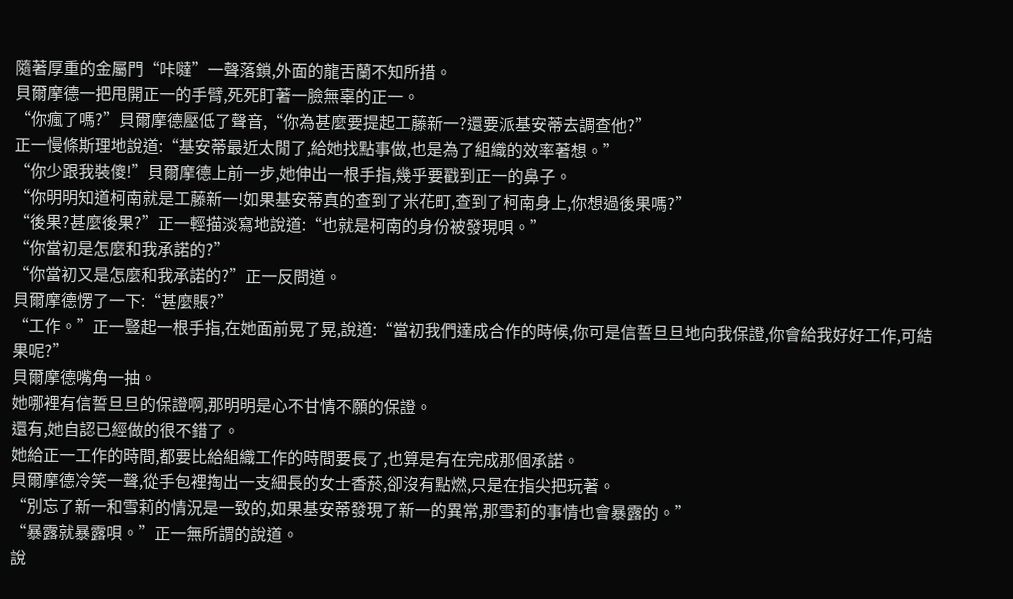隨著厚重的金屬門“咔噠”一聲落鎖,外面的龍舌蘭不知所措。
貝爾摩德一把甩開正一的手臂,死死盯著一臉無辜的正一。
“你瘋了嗎?”貝爾摩德壓低了聲音,“你為甚麼要提起工藤新一?還要派基安蒂去調查他?”
正一慢條斯理地說道:“基安蒂最近太閒了,給她找點事做,也是為了組織的效率著想。”
“你少跟我裝傻!”貝爾摩德上前一步,她伸出一根手指,幾乎要戳到正一的鼻子。
“你明明知道柯南就是工藤新一!如果基安蒂真的查到了米花町,查到了柯南身上,你想過後果嗎?”
“後果?甚麼後果?”正一輕描淡寫地說道:“也就是柯南的身份被發現唄。”
“你當初是怎麼和我承諾的?”
“你當初又是怎麼和我承諾的?”正一反問道。
貝爾摩德愣了一下:“甚麼賬?”
“工作。”正一豎起一根手指,在她面前晃了晃,說道:“當初我們達成合作的時候,你可是信誓旦旦地向我保證,你會給我好好工作,可結果呢?”
貝爾摩德嘴角一抽。
她哪裡有信誓旦旦的保證啊,那明明是心不甘情不願的保證。
還有,她自認已經做的很不錯了。
她給正一工作的時間,都要比給組織工作的時間要長了,也算是有在完成那個承諾。
貝爾摩德冷笑一聲,從手包裡掏出一支細長的女士香菸,卻沒有點燃,只是在指尖把玩著。
“別忘了新一和雪莉的情況是一致的,如果基安蒂發現了新一的異常,那雪莉的事情也會暴露的。”
“暴露就暴露唄。”正一無所謂的說道。
說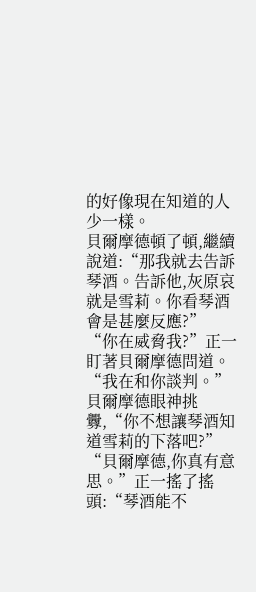的好像現在知道的人少一樣。
貝爾摩德頓了頓,繼續說道:“那我就去告訴琴酒。告訴他,灰原哀就是雪莉。你看琴酒會是甚麼反應?”
“你在威脅我?”正一盯著貝爾摩德問道。
“我在和你談判。”貝爾摩德眼神挑釁,“你不想讓琴酒知道雪莉的下落吧?”
“貝爾摩德,你真有意思。”正一搖了搖頭:“琴酒能不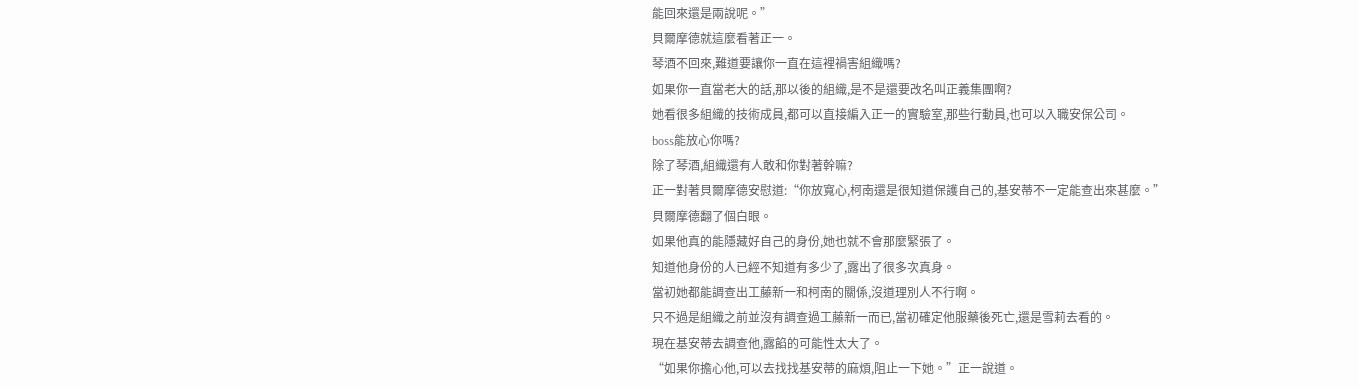能回來還是兩說呢。”
貝爾摩德就這麼看著正一。
琴酒不回來,難道要讓你一直在這裡禍害組織嗎?
如果你一直當老大的話,那以後的組織,是不是還要改名叫正義集團啊?
她看很多組織的技術成員,都可以直接編入正一的實驗室,那些行動員,也可以入職安保公司。
boss能放心你嗎?
除了琴酒,組織還有人敢和你對著幹嘛?
正一對著貝爾摩德安慰道:“你放寬心,柯南還是很知道保護自己的,基安蒂不一定能查出來甚麼。”
貝爾摩德翻了個白眼。
如果他真的能隱藏好自己的身份,她也就不會那麼緊張了。
知道他身份的人已經不知道有多少了,露出了很多次真身。
當初她都能調查出工藤新一和柯南的關係,沒道理別人不行啊。
只不過是組織之前並沒有調查過工藤新一而已,當初確定他服藥後死亡,還是雪莉去看的。
現在基安蒂去調查他,露餡的可能性太大了。
“如果你擔心他,可以去找找基安蒂的麻煩,阻止一下她。”正一說道。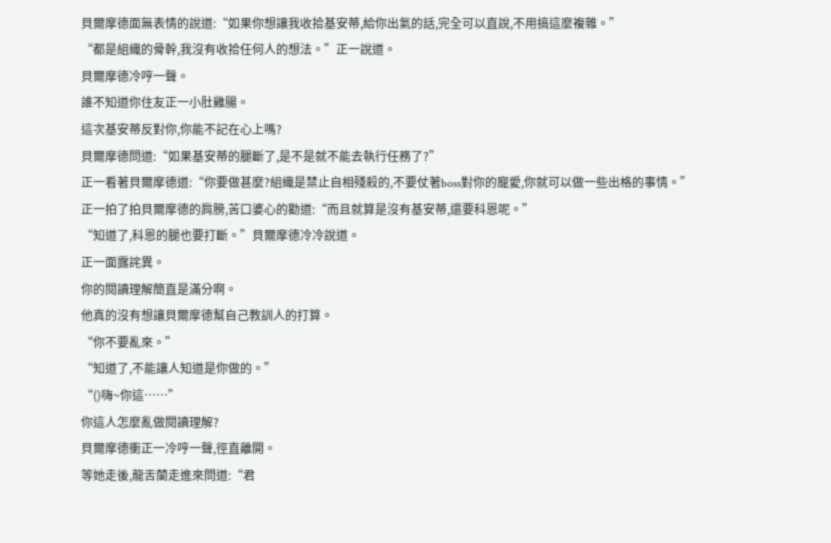貝爾摩德面無表情的說道:“如果你想讓我收拾基安蒂,給你出氣的話,完全可以直說,不用搞這麼複雜。”
“都是組織的骨幹,我沒有收拾任何人的想法。”正一說道。
貝爾摩德冷哼一聲。
誰不知道你住友正一小肚雞腸。
這次基安蒂反對你,你能不記在心上嗎?
貝爾摩德問道:“如果基安蒂的腿斷了,是不是就不能去執行任務了?”
正一看著貝爾摩德道:“你要做甚麼?組織是禁止自相殘殺的,不要仗著boss對你的寵愛,你就可以做一些出格的事情。”
正一拍了拍貝爾摩德的肩膀,苦口婆心的勸道:“而且就算是沒有基安蒂,還要科恩呢。”
“知道了,科恩的腿也要打斷。”貝爾摩德冷冷說道。
正一面露詫異。
你的閱讀理解簡直是滿分啊。
他真的沒有想讓貝爾摩德幫自己教訓人的打算。
“你不要亂來。”
“知道了,不能讓人知道是你做的。”
“()嗨~你這……”
你這人怎麼亂做閱讀理解?
貝爾摩德衝正一冷哼一聲,徑直離開。
等她走後,龍舌蘭走進來問道:“君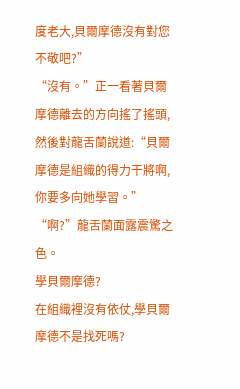度老大,貝爾摩德沒有對您不敬吧?”
“沒有。”正一看著貝爾摩德離去的方向搖了搖頭,然後對龍舌蘭說道:“貝爾摩德是組織的得力干將啊,你要多向她學習。”
“啊?”龍舌蘭面露震驚之色。
學貝爾摩德?
在組織裡沒有依仗,學貝爾摩德不是找死嗎?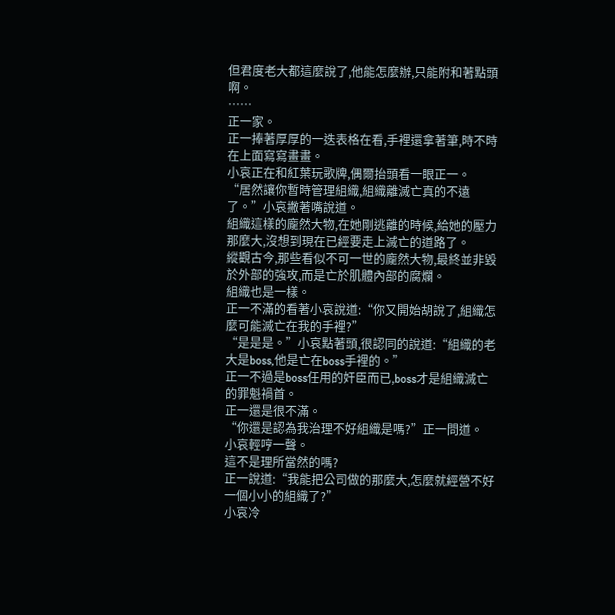但君度老大都這麼說了,他能怎麼辦,只能附和著點頭啊。
……
正一家。
正一捧著厚厚的一迭表格在看,手裡還拿著筆,時不時在上面寫寫畫畫。
小哀正在和紅葉玩歌牌,偶爾抬頭看一眼正一。
“居然讓你暫時管理組織,組織離滅亡真的不遠了。”小哀撇著嘴說道。
組織這樣的龐然大物,在她剛逃離的時候,給她的壓力那麼大,沒想到現在已經要走上滅亡的道路了。
縱觀古今,那些看似不可一世的龐然大物,最終並非毀於外部的強攻,而是亡於肌體內部的腐爛。
組織也是一樣。
正一不滿的看著小哀說道:“你又開始胡說了,組織怎麼可能滅亡在我的手裡?”
“是是是。”小哀點著頭,很認同的說道:“組織的老大是boss,他是亡在boss手裡的。”
正一不過是boss任用的奸臣而已,boss才是組織滅亡的罪魁禍首。
正一還是很不滿。
“你還是認為我治理不好組織是嗎?”正一問道。
小哀輕哼一聲。
這不是理所當然的嗎?
正一說道:“我能把公司做的那麼大,怎麼就經營不好一個小小的組織了?”
小哀冷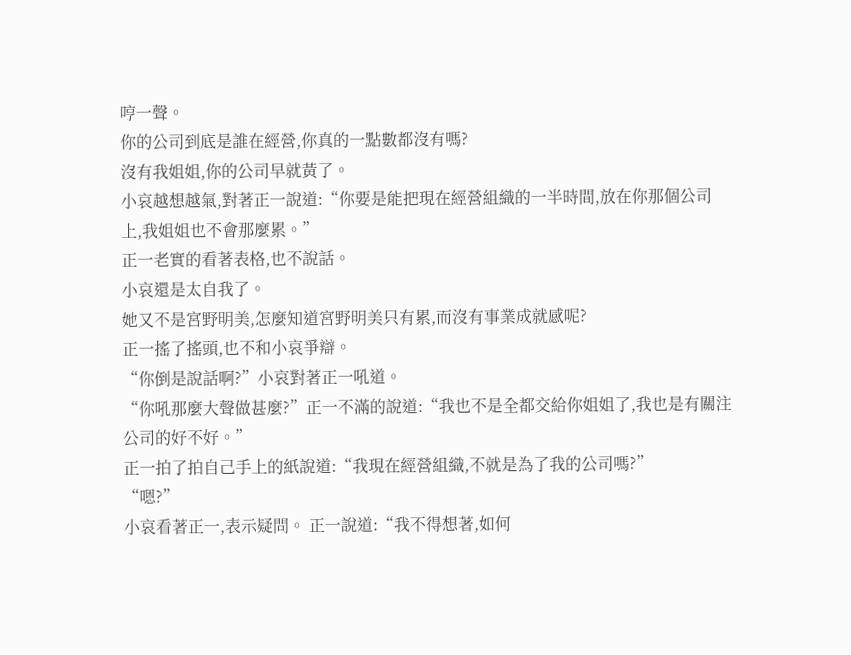哼一聲。
你的公司到底是誰在經營,你真的一點數都沒有嗎?
沒有我姐姐,你的公司早就黃了。
小哀越想越氣,對著正一說道:“你要是能把現在經營組織的一半時間,放在你那個公司上,我姐姐也不會那麼累。”
正一老實的看著表格,也不說話。
小哀還是太自我了。
她又不是宮野明美,怎麼知道宮野明美只有累,而沒有事業成就感呢?
正一搖了搖頭,也不和小哀爭辯。
“你倒是說話啊?”小哀對著正一吼道。
“你吼那麼大聲做甚麼?”正一不滿的說道:“我也不是全都交給你姐姐了,我也是有關注公司的好不好。”
正一拍了拍自己手上的紙說道:“我現在經營組織,不就是為了我的公司嗎?”
“嗯?”
小哀看著正一,表示疑問。 正一說道:“我不得想著,如何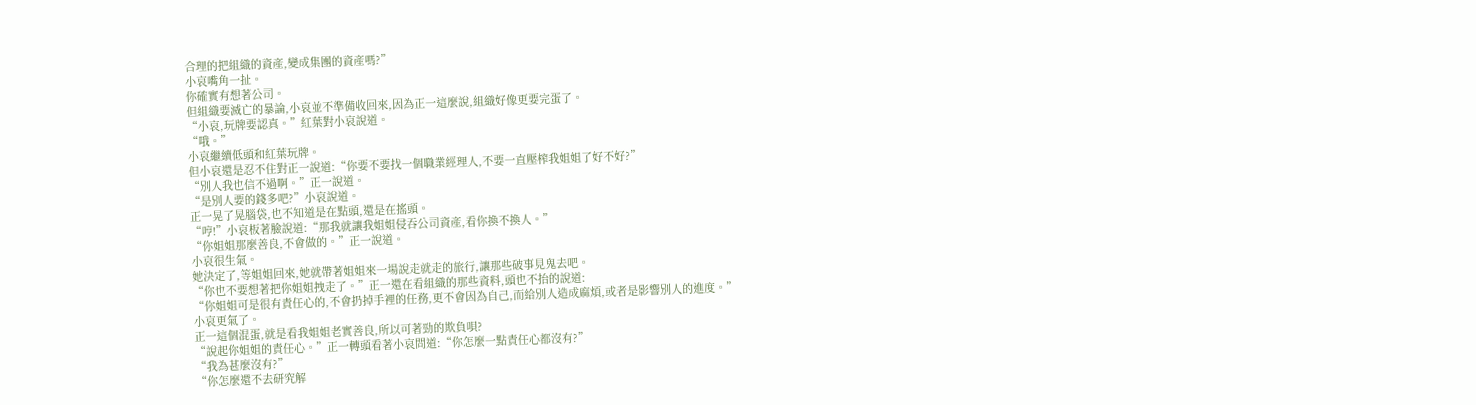合理的把組織的資產,變成集團的資產嗎?”
小哀嘴角一扯。
你確實有想著公司。
但組織要滅亡的暴論,小哀並不準備收回來,因為正一這麼說,組織好像更要完蛋了。
“小哀,玩牌要認真。”紅葉對小哀說道。
“哦。”
小哀繼續低頭和紅葉玩牌。
但小哀還是忍不住對正一說道:“你要不要找一個職業經理人,不要一直壓榨我姐姐了好不好?”
“別人我也信不過啊。”正一說道。
“是別人要的錢多吧?”小哀說道。
正一晃了晃腦袋,也不知道是在點頭,還是在搖頭。
“哼!”小哀板著臉說道:“那我就讓我姐姐侵吞公司資產,看你換不換人。”
“你姐姐那麼善良,不會做的。”正一說道。
小哀很生氣。
她決定了,等姐姐回來,她就帶著姐姐來一場說走就走的旅行,讓那些破事見鬼去吧。
“你也不要想著把你姐姐拽走了。”正一還在看組織的那些資料,頭也不抬的說道:
“你姐姐可是很有責任心的,不會扔掉手裡的任務,更不會因為自己,而給別人造成麻煩,或者是影響別人的進度。”
小哀更氣了。
正一這個混蛋,就是看我姐姐老實善良,所以可著勁的欺負唄?
“說起你姐姐的責任心。”正一轉頭看著小哀問道:“你怎麼一點責任心都沒有?”
“我為甚麼沒有?”
“你怎麼還不去研究解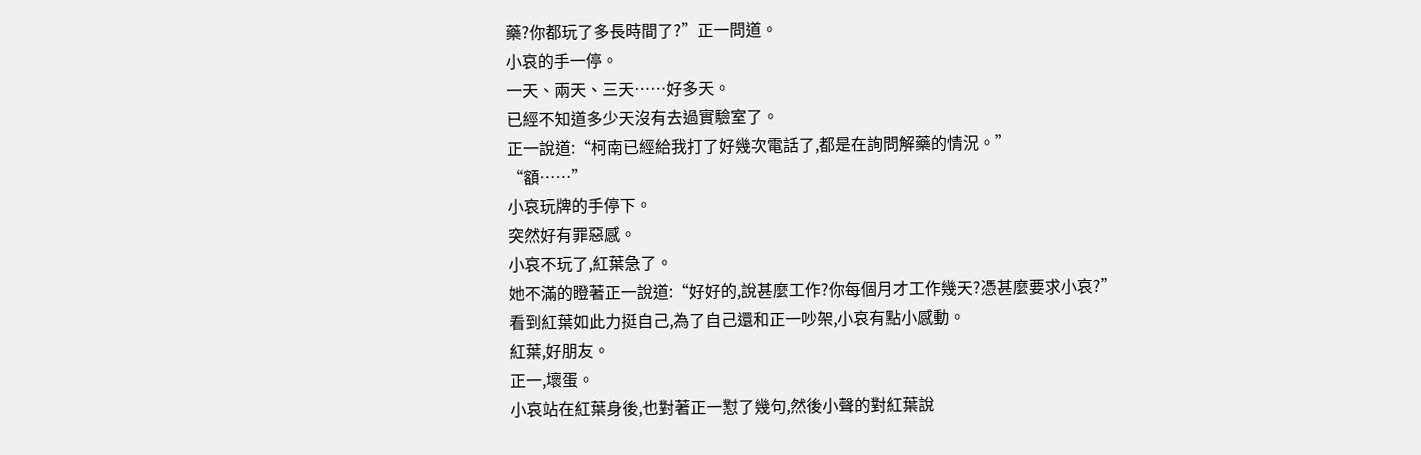藥?你都玩了多長時間了?”正一問道。
小哀的手一停。
一天、兩天、三天……好多天。
已經不知道多少天沒有去過實驗室了。
正一說道:“柯南已經給我打了好幾次電話了,都是在詢問解藥的情況。”
“額……”
小哀玩牌的手停下。
突然好有罪惡感。
小哀不玩了,紅葉急了。
她不滿的瞪著正一說道:“好好的,說甚麼工作?你每個月才工作幾天?憑甚麼要求小哀?”
看到紅葉如此力挺自己,為了自己還和正一吵架,小哀有點小感動。
紅葉,好朋友。
正一,壞蛋。
小哀站在紅葉身後,也對著正一懟了幾句,然後小聲的對紅葉說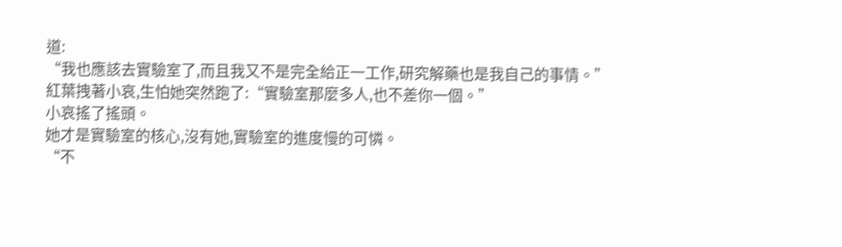道:
“我也應該去實驗室了,而且我又不是完全給正一工作,研究解藥也是我自己的事情。”
紅葉拽著小哀,生怕她突然跑了:“實驗室那麼多人,也不差你一個。”
小哀搖了搖頭。
她才是實驗室的核心,沒有她,實驗室的進度慢的可憐。
“不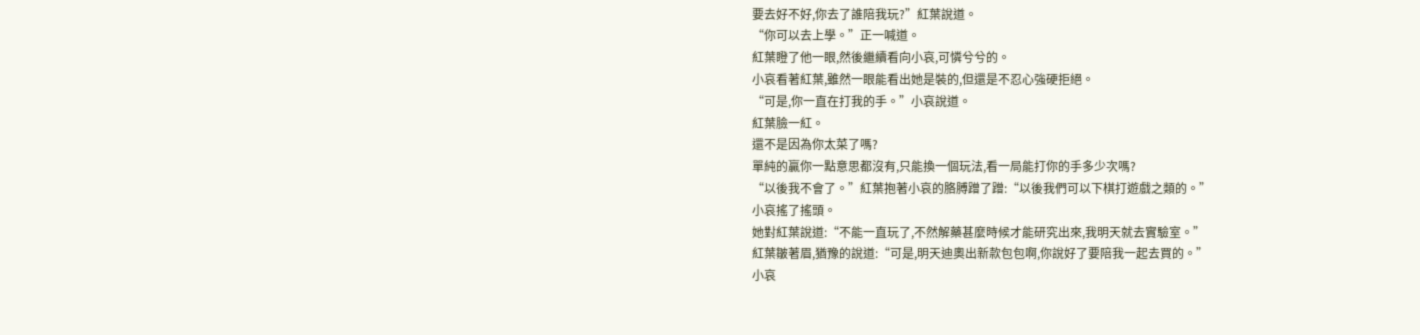要去好不好,你去了誰陪我玩?”紅葉說道。
“你可以去上學。”正一喊道。
紅葉瞪了他一眼,然後繼續看向小哀,可憐兮兮的。
小哀看著紅葉,雖然一眼能看出她是裝的,但還是不忍心強硬拒絕。
“可是,你一直在打我的手。”小哀說道。
紅葉臉一紅。
還不是因為你太菜了嗎?
單純的贏你一點意思都沒有,只能換一個玩法,看一局能打你的手多少次嗎?
“以後我不會了。”紅葉抱著小哀的胳膊蹭了蹭:“以後我們可以下棋打遊戲之類的。”
小哀搖了搖頭。
她對紅葉說道:“不能一直玩了,不然解藥甚麼時候才能研究出來,我明天就去實驗室。”
紅葉皺著眉,猶豫的說道:“可是,明天迪奧出新款包包啊,你說好了要陪我一起去買的。”
小哀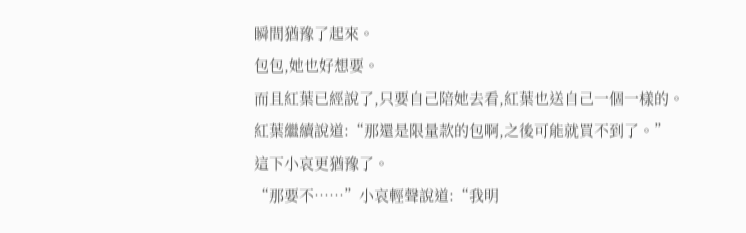瞬間猶豫了起來。
包包,她也好想要。
而且紅葉已經說了,只要自己陪她去看,紅葉也送自己一個一樣的。
紅葉繼續說道:“那還是限量款的包啊,之後可能就買不到了。”
這下小哀更猶豫了。
“那要不……”小哀輕聲說道:“我明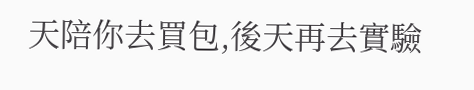天陪你去買包,後天再去實驗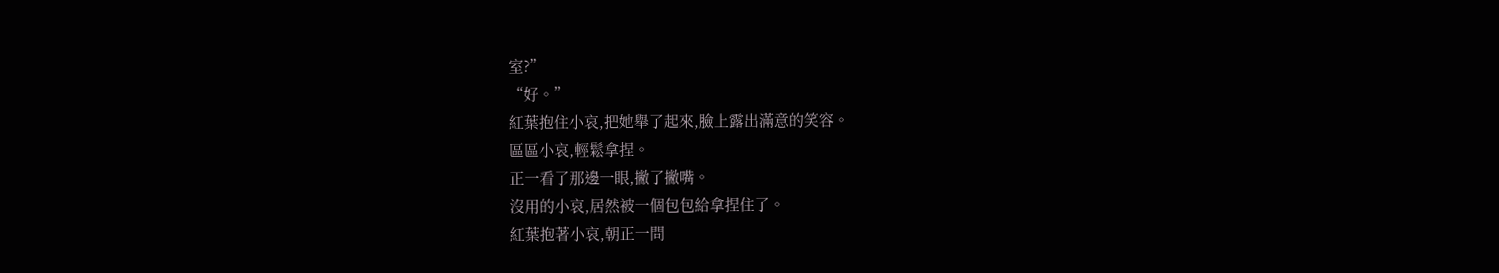室?”
“好。”
紅葉抱住小哀,把她舉了起來,臉上露出滿意的笑容。
區區小哀,輕鬆拿捏。
正一看了那邊一眼,撇了撇嘴。
沒用的小哀,居然被一個包包給拿捏住了。
紅葉抱著小哀,朝正一問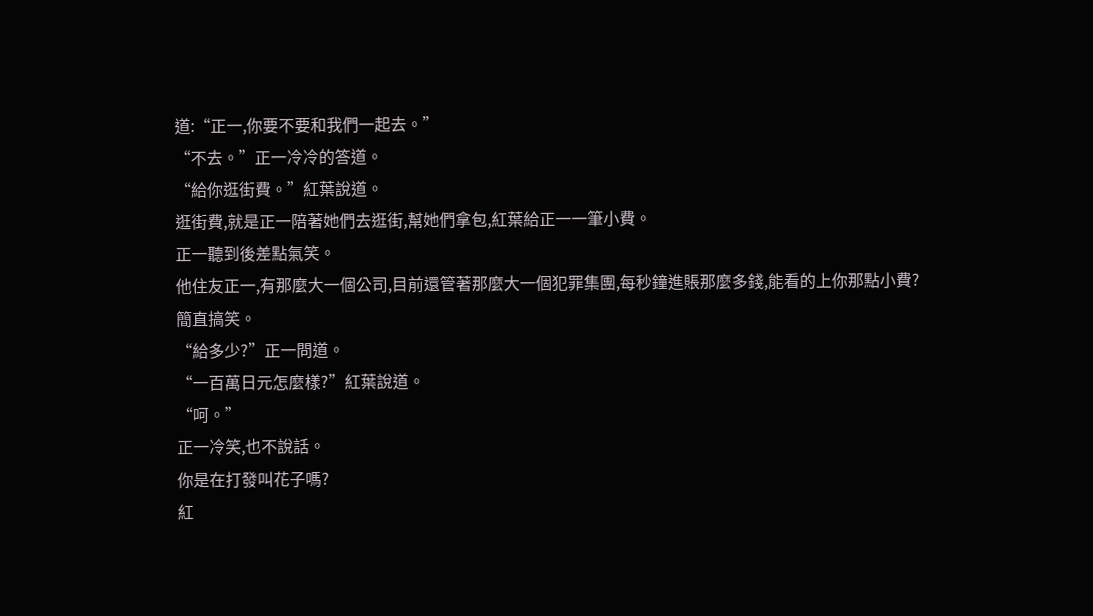道:“正一,你要不要和我們一起去。”
“不去。”正一冷冷的答道。
“給你逛街費。”紅葉說道。
逛街費,就是正一陪著她們去逛街,幫她們拿包,紅葉給正一一筆小費。
正一聽到後差點氣笑。
他住友正一,有那麼大一個公司,目前還管著那麼大一個犯罪集團,每秒鐘進賬那麼多錢,能看的上你那點小費?
簡直搞笑。
“給多少?”正一問道。
“一百萬日元怎麼樣?”紅葉說道。
“呵。”
正一冷笑,也不說話。
你是在打發叫花子嗎?
紅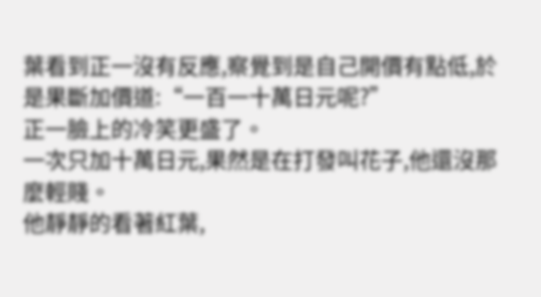葉看到正一沒有反應,察覺到是自己開價有點低,於是果斷加價道:“一百一十萬日元呢?”
正一臉上的冷笑更盛了。
一次只加十萬日元,果然是在打發叫花子,他還沒那麼輕賤。
他靜靜的看著紅葉,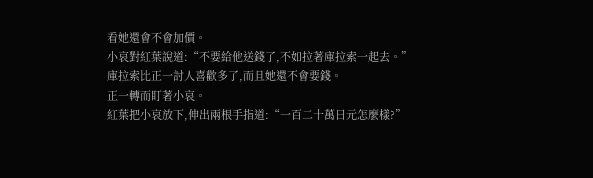看她還會不會加價。
小哀對紅葉說道:“不要給他送錢了,不如拉著庫拉索一起去。”
庫拉索比正一討人喜歡多了,而且她還不會要錢。
正一轉而盯著小哀。
紅葉把小哀放下,伸出兩根手指道:“一百二十萬日元怎麼樣?”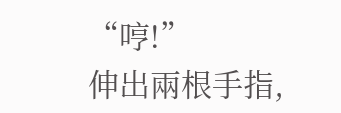“哼!”
伸出兩根手指,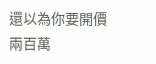還以為你要開價兩百萬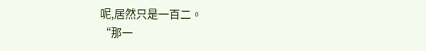呢,居然只是一百二。
“那一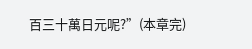百三十萬日元呢?”(本章完)